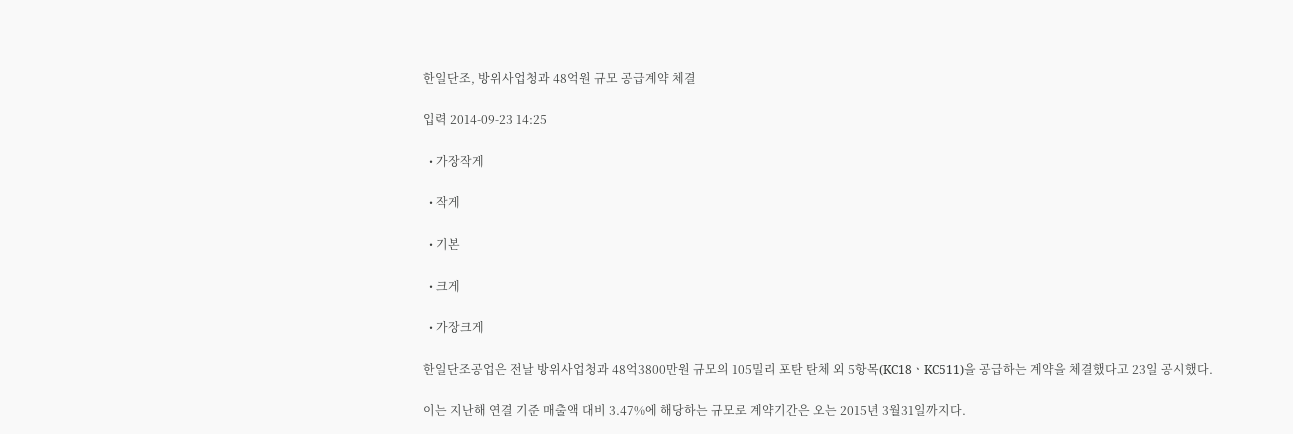한일단조, 방위사업청과 48억원 규모 공급계약 체결

입력 2014-09-23 14:25

  • 가장작게

  • 작게

  • 기본

  • 크게

  • 가장크게

한일단조공업은 전날 방위사업청과 48억3800만원 규모의 105밀리 포탄 탄체 외 5항목(KC18ㆍKC511)을 공급하는 계약을 체결했다고 23일 공시했다.

이는 지난해 연결 기준 매출액 대비 3.47%에 해당하는 규모로 계약기간은 오는 2015년 3월31일까지다.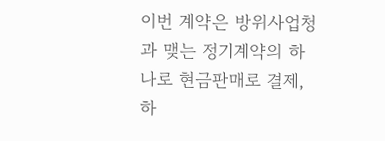이번 계약은 방위사업청과 맺는 정기계약의 하나로 현금판매로 결제, 하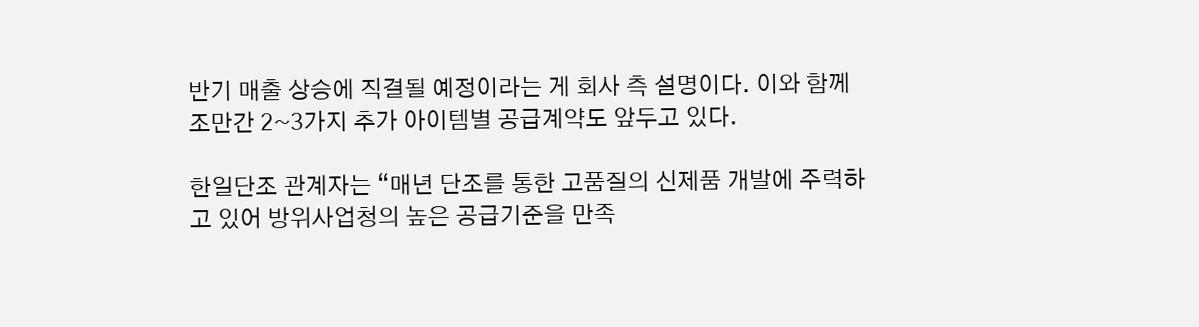반기 매출 상승에 직결될 예정이라는 게 회사 측 설명이다. 이와 함께 조만간 2~3가지 추가 아이템별 공급계약도 앞두고 있다.

한일단조 관계자는 “매년 단조를 통한 고품질의 신제품 개발에 주력하고 있어 방위사업청의 높은 공급기준을 만족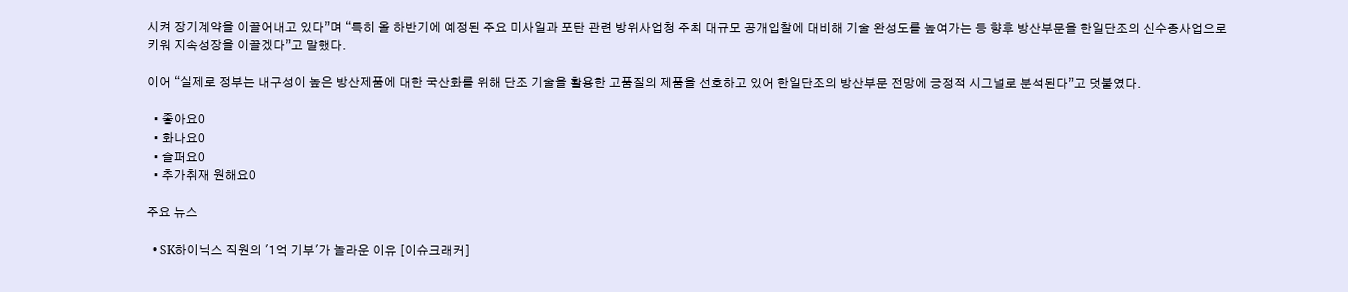시켜 장기계약을 이끌어내고 있다”며 “특히 올 하반기에 예정된 주요 미사일과 포탄 관련 방위사업청 주최 대규모 공개입찰에 대비해 기술 완성도를 높여가는 등 향후 방산부문을 한일단조의 신수종사업으로 키워 지속성장을 이끌겠다”고 말했다.

이어 “실제로 정부는 내구성이 높은 방산제품에 대한 국산화를 위해 단조 기술을 활용한 고품질의 제품을 선호하고 있어 한일단조의 방산부문 전망에 긍정적 시그널로 분석된다”고 덧붙였다.

  • 좋아요0
  • 화나요0
  • 슬퍼요0
  • 추가취재 원해요0

주요 뉴스

  • SK하이닉스 직원의 '1억 기부'가 놀라운 이유 [이슈크래커]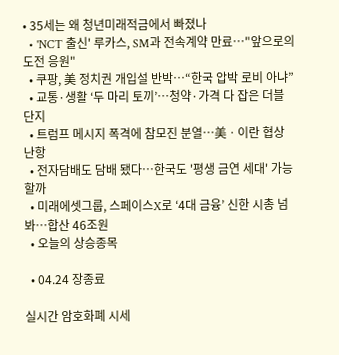• 35세는 왜 청년미래적금에서 빠졌나
  • 'NCT 출신' 루카스, SM과 전속계약 만료⋯"앞으로의 도전 응원"
  • 쿠팡, 美 정치권 개입설 반박⋯“한국 압박 로비 아냐”
  • 교통·생활 ‘두 마리 토끼’⋯청약·가격 다 잡은 더블 단지
  • 트럼프 메시지 폭격에 참모진 분열⋯美ㆍ이란 협상 난항
  • 전자담배도 담배 됐다⋯한국도 '평생 금연 세대' 가능할까
  • 미래에셋그룹, 스페이스X로 ‘4대 금융’ 신한 시총 넘봐⋯합산 46조원
  • 오늘의 상승종목

  • 04.24 장종료

실시간 암호화폐 시세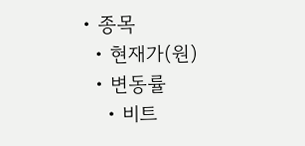• 종목
  • 현재가(원)
  • 변동률
    • 비트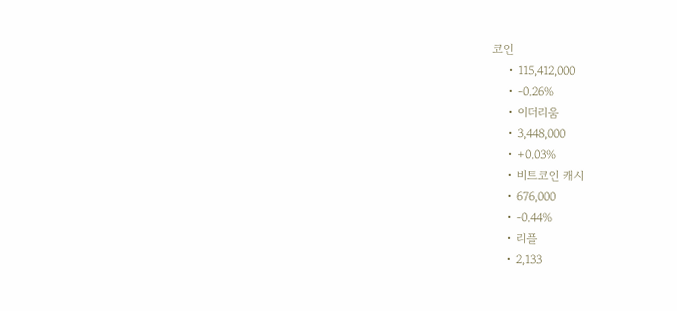코인
    • 115,412,000
    • -0.26%
    • 이더리움
    • 3,448,000
    • +0.03%
    • 비트코인 캐시
    • 676,000
    • -0.44%
    • 리플
    • 2,133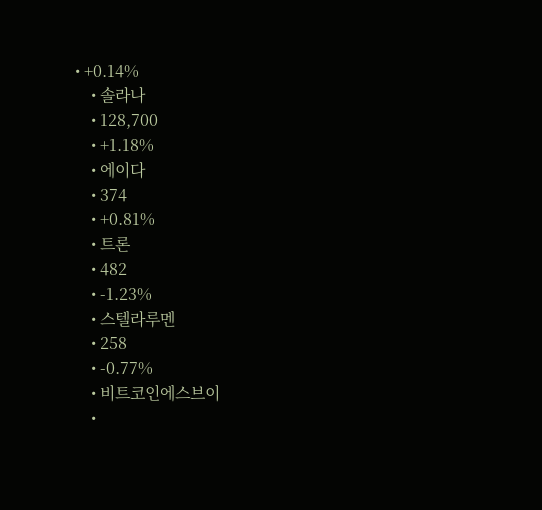• +0.14%
    • 솔라나
    • 128,700
    • +1.18%
    • 에이다
    • 374
    • +0.81%
    • 트론
    • 482
    • -1.23%
    • 스텔라루멘
    • 258
    • -0.77%
    • 비트코인에스브이
    •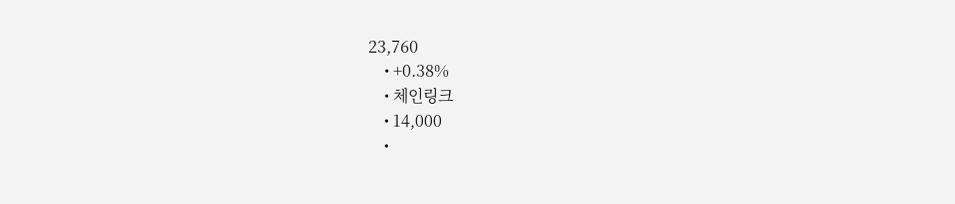23,760
    • +0.38%
    • 체인링크
    • 14,000
    •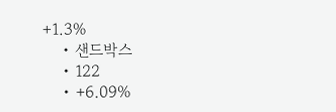+1.3%
    • 샌드박스
    • 122
    • +6.09%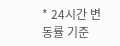* 24시간 변동률 기준